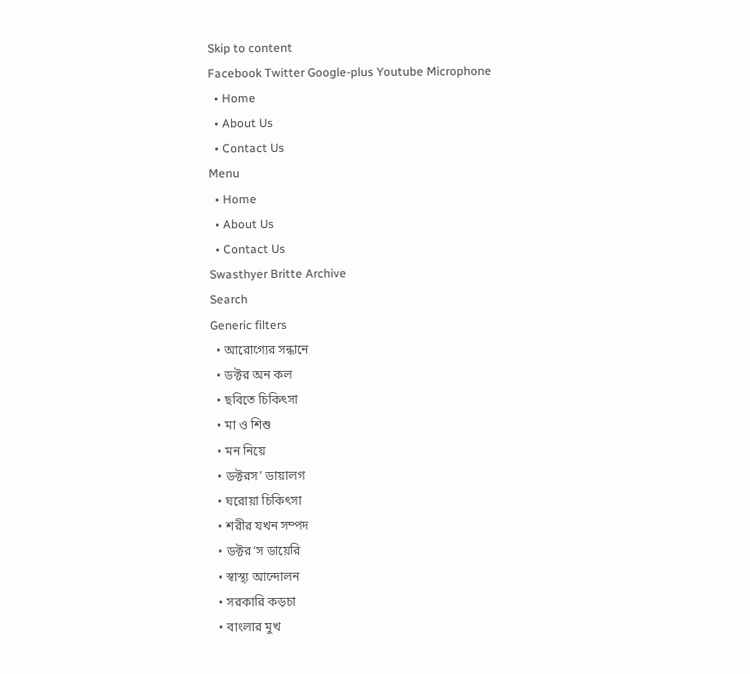Skip to content
Facebook Twitter Google-plus Youtube Microphone
  • Home
  • About Us
  • Contact Us
Menu
  • Home
  • About Us
  • Contact Us
Swasthyer Britte Archive
Search
Generic filters
  • আরোগ্যের সন্ধানে
  • ডক্টর অন কল
  • ছবিতে চিকিৎসা
  • মা ও শিশু
  • মন নিয়ে
  • ডক্টরস’ ডায়ালগ
  • ঘরোয়া চিকিৎসা
  • শরীর যখন সম্পদ
  • ডক্টর’স ডায়েরি
  • স্বাস্থ্য আন্দোলন
  • সরকারি কড়চা
  • বাংলার মুখ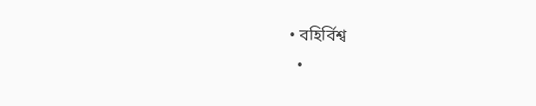• বহির্বিশ্ব
  •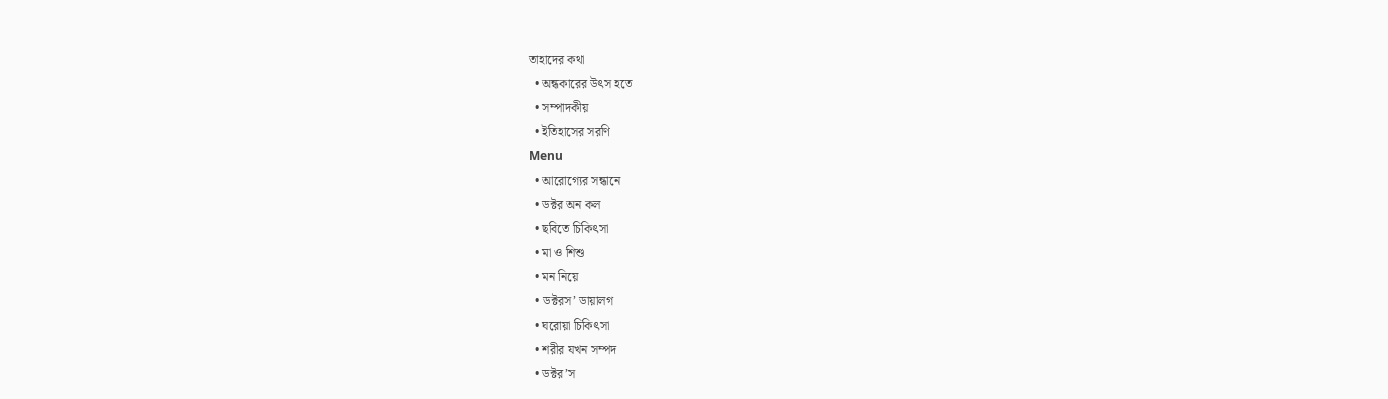তাহাদের কথা
  • অন্ধকারের উৎস হতে
  • সম্পাদকীয়
  • ইতিহাসের সরণি
Menu
  • আরোগ্যের সন্ধানে
  • ডক্টর অন কল
  • ছবিতে চিকিৎসা
  • মা ও শিশু
  • মন নিয়ে
  • ডক্টরস’ ডায়ালগ
  • ঘরোয়া চিকিৎসা
  • শরীর যখন সম্পদ
  • ডক্টর’স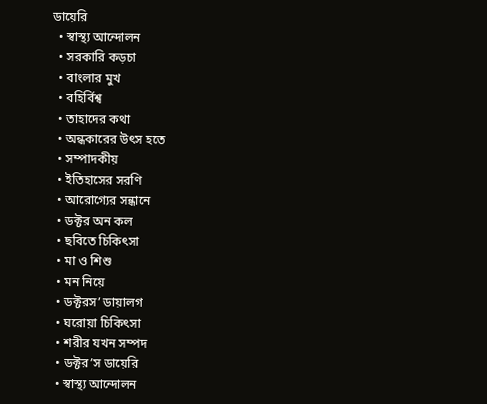ডায়েরি
  • স্বাস্থ্য আন্দোলন
  • সরকারি কড়চা
  • বাংলার মুখ
  • বহির্বিশ্ব
  • তাহাদের কথা
  • অন্ধকারের উৎস হতে
  • সম্পাদকীয়
  • ইতিহাসের সরণি
  • আরোগ্যের সন্ধানে
  • ডক্টর অন কল
  • ছবিতে চিকিৎসা
  • মা ও শিশু
  • মন নিয়ে
  • ডক্টরস’ ডায়ালগ
  • ঘরোয়া চিকিৎসা
  • শরীর যখন সম্পদ
  • ডক্টর’স ডায়েরি
  • স্বাস্থ্য আন্দোলন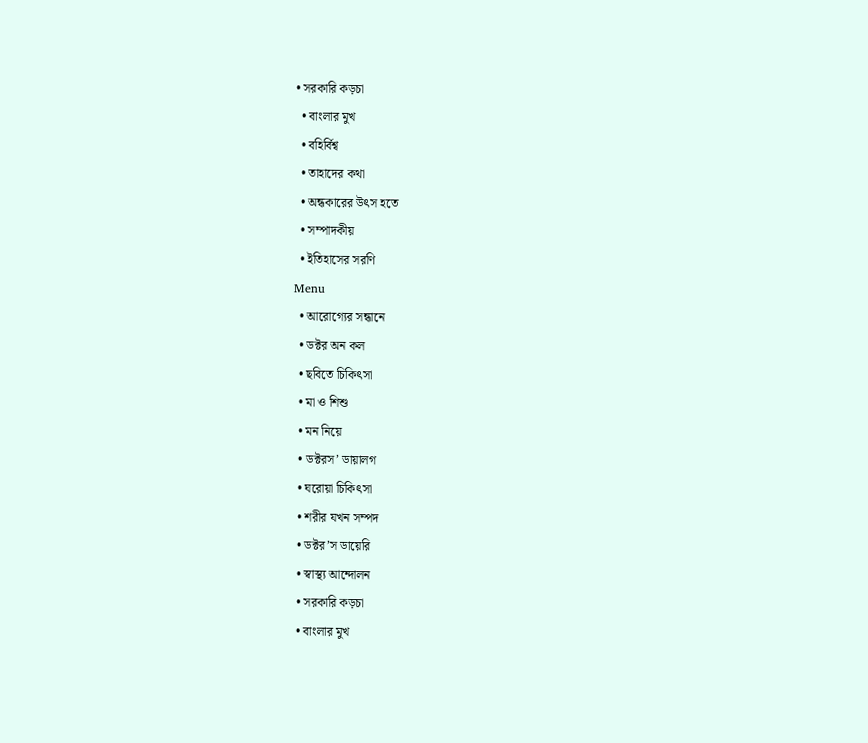• সরকারি কড়চা
  • বাংলার মুখ
  • বহির্বিশ্ব
  • তাহাদের কথা
  • অন্ধকারের উৎস হতে
  • সম্পাদকীয়
  • ইতিহাসের সরণি
Menu
  • আরোগ্যের সন্ধানে
  • ডক্টর অন কল
  • ছবিতে চিকিৎসা
  • মা ও শিশু
  • মন নিয়ে
  • ডক্টরস’ ডায়ালগ
  • ঘরোয়া চিকিৎসা
  • শরীর যখন সম্পদ
  • ডক্টর’স ডায়েরি
  • স্বাস্থ্য আন্দোলন
  • সরকারি কড়চা
  • বাংলার মুখ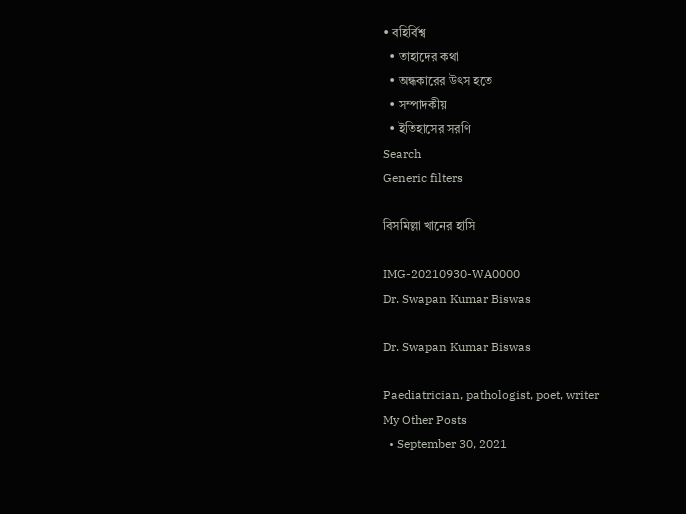• বহির্বিশ্ব
  • তাহাদের কথা
  • অন্ধকারের উৎস হতে
  • সম্পাদকীয়
  • ইতিহাসের সরণি
Search
Generic filters

বিসমিল্লা খানের হাসি

IMG-20210930-WA0000
Dr. Swapan Kumar Biswas

Dr. Swapan Kumar Biswas

Paediatrician, pathologist, poet, writer
My Other Posts
  • September 30, 2021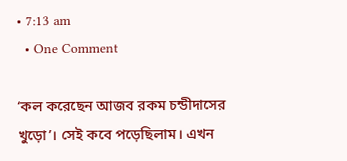• 7:13 am
  • One Comment

‘কল করেছেন আজব রকম চন্ডীদাসের খুড়ো’। সেই কবে পড়েছিলাম। এখন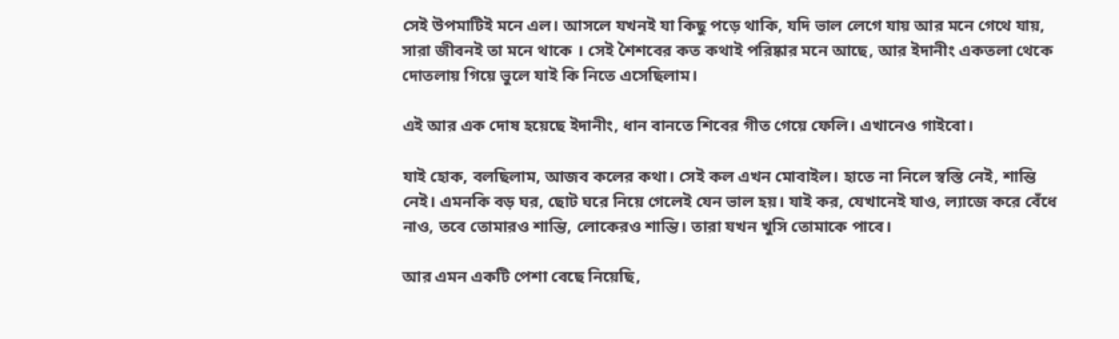সেই উপমাটিই মনে এল। আসলে যখনই যা কিছু পড়ে থাকি, যদি ভাল লেগে যায় আর মনে গেথে যায়, সারা জীবনই তা মনে থাকে । সেই শৈশবের কত কথাই পরিষ্কার মনে আছে, আর ইদানীং একতলা থেকে দোতলায় গিয়ে ভুলে যাই কি নিতে এসেছিলাম।

এই আর এক দোষ হয়েছে ইদানীং, ধান বানতে শিবের গীত গেয়ে ফেলি। এখানেও গাইবো।

যাই হোক, বলছিলাম, আজব কলের কথা। সেই কল এখন মোবাইল। হাতে না নিলে স্বস্তি নেই, শান্তি নেই। এমনকি বড় ঘর, ছোট ঘরে নিয়ে গেলেই যেন ভাল হয়। যাই কর, যেখানেই যাও, ল্যাজে করে বেঁধে নাও, তবে তোমারও শান্তি, লোকেরও শান্তি। তারা যখন খুসি তোমাকে পাবে।

আর এমন একটি পেশা বেছে নিয়েছি,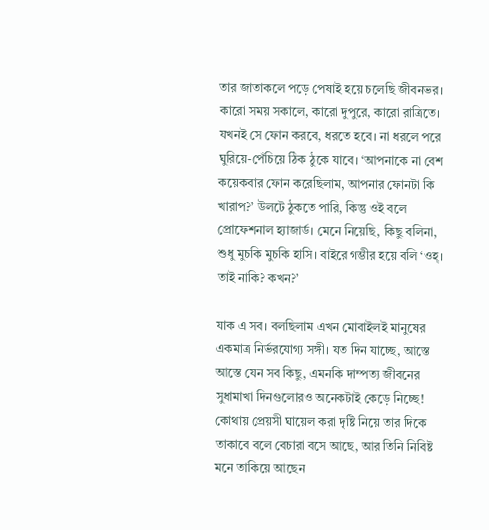তার জাতাকলে পড়ে পেষাই হয়ে চলেছি জীবনভর। কারো সময় সকালে, কারো দুপুরে, কারো রাত্রিতে। যখনই সে ফোন করবে, ধরতে হবে। না ধরলে পরে ঘুরিয়ে-পেঁচিয়ে ঠিক ঠুকে যাবে। ‘আপনাকে না বেশ কয়েকবার ফোন করেছিলাম, আপনার ফোনটা কি খারাপ?’ উলটে ঠুকতে পারি, কিন্তু ওই বলে প্রোফেশনাল হ্যাজার্ড। মেনে নিয়েছি, কিছু বলিনা, শুধু মুচকি মুচকি হাসি। বাইরে গম্ভীর হয়ে বলি ‘ওহ্‌। তাই নাকি? কখন?’

যাক এ সব। বলছিলাম এখন মোবাইলই মানুষের একমাত্র নির্ভরযোগ্য সঙ্গী। যত দিন যাচ্ছে, আস্তে আস্তে যেন সব কিছু, এমনকি দাম্পত্য জীবনের সুধামাখা দিনগুলোরও অনেকটাই কেড়ে নিচ্ছে! কোথায় প্রেয়সী ঘায়েল করা দৃষ্টি নিয়ে তার দিকে তাকাবে বলে বেচারা বসে আছে, আর তিনি নিবিষ্ট মনে তাকিয়ে আছেন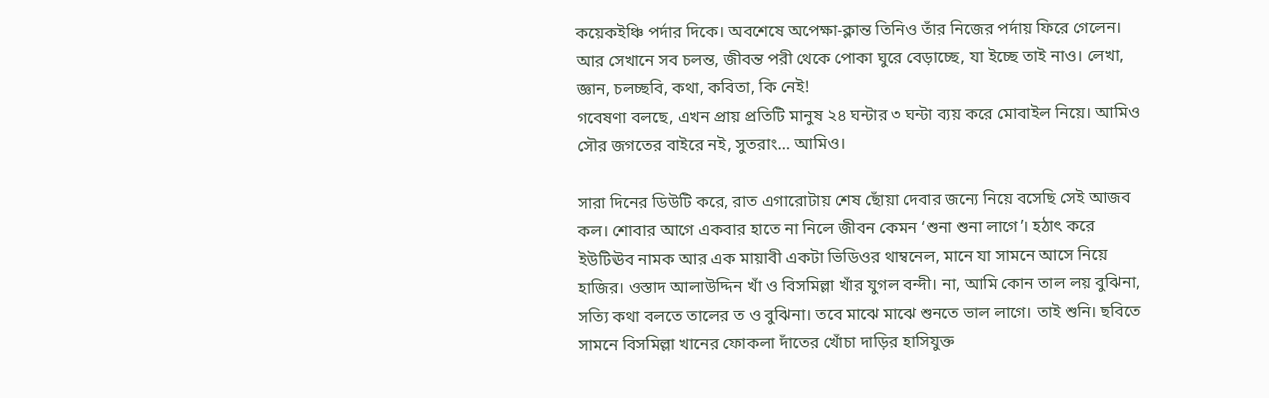কয়েকইঞ্চি পর্দার দিকে। অবশেষে অপেক্ষা-ক্লান্ত তিনিও তাঁর নিজের পর্দায় ফিরে গেলেন। আর সেখানে সব চলন্ত, জীবন্ত পরী থেকে পোকা ঘুরে বেড়াচ্ছে, যা ইচ্ছে তাই নাও। লেখা, জ্ঞান, চলচ্ছবি, কথা, কবিতা, কি নেই!
গবেষণা বলছে, এখন প্রায় প্রতিটি মানুষ ২৪ ঘন্টার ৩ ঘন্টা ব্যয় করে মোবাইল নিয়ে। আমিও সৌর জগতের বাইরে নই, সুতরাং… আমিও।

সারা দিনের ডিউটি করে, রাত এগারোটায় শেষ ছোঁয়া দেবার জন্যে নিয়ে বসেছি সেই আজব কল। শোবার আগে একবার হাতে না নিলে জীবন কেমন ‘শুনা শুনা লাগে’। হঠাৎ করে ইউটিঊব নামক আর এক মায়াবী একটা ভিডিওর থাম্বনেল, মানে যা সামনে আসে নিয়ে হাজির। ওস্তাদ আলাউদ্দিন খাঁ ও বিসমিল্লা খাঁর যুগল বন্দী। না, আমি কোন তাল লয় বুঝিনা, সত্যি কথা বলতে তালের ত ও বুঝিনা। তবে মাঝে মাঝে শুনতে ভাল লাগে। তাই শুনি। ছবিতে সামনে বিসমিল্লা খানের ফোকলা দাঁতের খোঁচা দাড়ির হাসিযুক্ত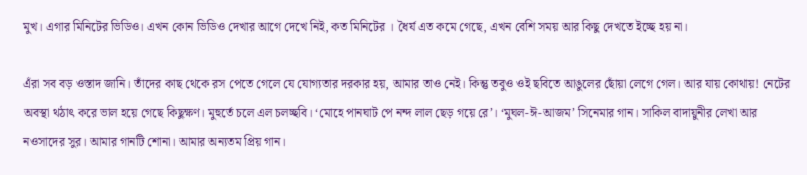মুখ। এগার মিনিটের ভিডিও। এখন কোন ভিডিও দেখার আগে দেখে নিই, কত মিনিটের । ধৈর্য এত কমে গেছে, এখন বেশি সময় আর কিছু দেখতে ইচ্ছে হয় না।

এঁরা সব বড় ওস্তাদ জানি। তাঁদের কাছ থেকে রস পেতে গেলে যে যোগ্যতার দরকার হয়, আমার তাও নেই। কিন্তু তবুও ওই ছবিতে আঙুলের ছোঁয়া লেগে গেল। আর যায় কোথায়! নেটের অবস্থা থঠাৎ করে ভাল হয়ে গেছে কিছুক্ষণ। মুহুর্তে চলে এল চলচ্ছবি। ‘মোহে পানঘাট পে নন্দ লাল ছেড় গয়ে রে’। ‘মুঘল-ঈ-আজম’ সিনেমার গান। সাকিল বাদায়ুনীর লেখা আর নওসাদের সুর। আমার গানটি শোনা। আমার অন্যতম প্রিয় গান।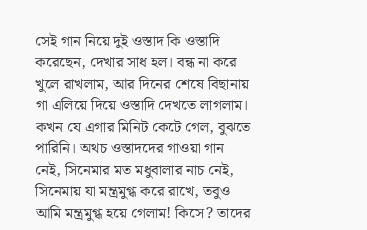সেই গান নিয়ে দুই ওস্তাদ কি ওস্তাদি করেছেন, দেখার সাধ হল। বন্ধ না করে খুলে রাখলাম, আর দিনের শেষে বিছানায় গা এলিয়ে দিয়ে ওস্তাদি দেখতে লাগলাম। কখন যে এগার মিনিট কেটে গেল, বুঝতে পারিনি। অথচ ওস্তাদদের গাওয়া গান নেই, সিনেমার মত মধুবালার নাচ নেই, সিনেমায় যা মন্ত্রমুগ্ধ করে রাখে, তবুও আমি মন্ত্রমুগ্ধ হয়ে গেলাম! কিসে? তাদের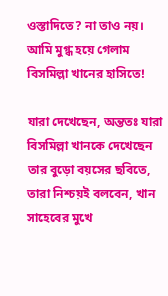ওস্তাদিতে? না তাও নয়। আমি মুগ্ধ হয়ে গেলাম বিসমিল্লা খানের হাসিতে!

যারা দেখেছেন, অন্ততঃ যারা বিসমিল্লা খানকে দেখেছেন তার বুড়ো বয়সের ছবিতে, তারা নিশ্চয়ই বলবেন, খান সাহেবের মুখে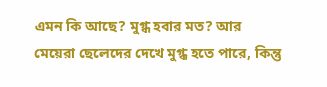এমন কি আছে? মুগ্ধ হবার মত? আর মেয়েরা ছেলেদের দেখে মুগ্ধ হতে পারে, কিন্তু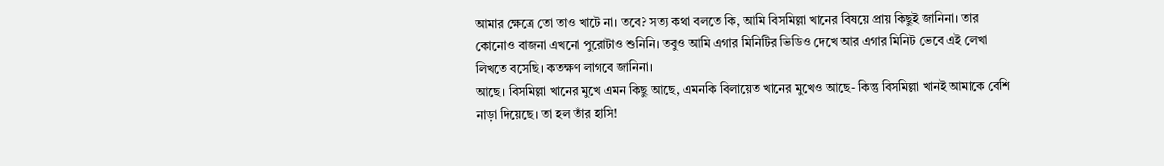আমার ক্ষেত্রে তো তাও খাটে না। তবে? সত্য কথা বলতে কি, আমি বিসমিল্লা খানের বিষয়ে প্রায় কিছুই জানিনা। তার কোনোও বাজনা এখনো পুরোটাও শুনিনি। তবুও আমি এগার মিনিটির ভিডিও দেখে আর এগার মিনিট ভেবে এই লেখা লিখতে বসেছি। কতক্ষণ লাগবে জানিনা।
আছে। বিসমিল্লা খানের মুখে এমন কিছু আছে, এমনকি বিলায়েত খানের মুখেও আছে- কিন্তু বিসমিল্লা খানই আমাকে বেশি নাড়া দিয়েছে। তা হল তাঁর হাসি!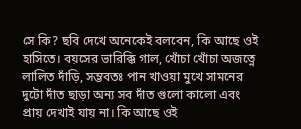সে কি? ছবি দেখে অনেকেই বলবেন, কি আছে ওই হাসিতে। বয়সের ভারিক্কি গাল, খোঁচা খোঁচা অজত্নে লালিত দাঁড়ি, সম্ভবতঃ পান খাওয়া মুখে সামনের দুটো দাঁত ছাড়া অন্য সব দাঁত গুলো কালো এবং প্রায় দেখাই যায় না। কি আছে ওই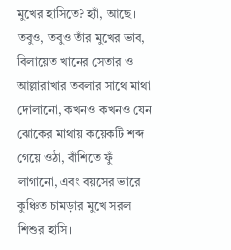মুখের হাসিতে? হ্যাঁ, আছে। তবুও, তবুও তাঁর মুখের ভাব, বিলায়েত খানের সেতার ও আল্লারাখার তবলার সাথে মাথা দোলানো, কখনও কখনও যেন ঝোকের মাথায় কয়েকটি শব্দ গেয়ে ওঠা, বাঁশিতে ফুঁ লাগানো, এবং বয়সের ভারে কুঞ্চিত চামড়ার মুখে সরল শিশুর হাসি।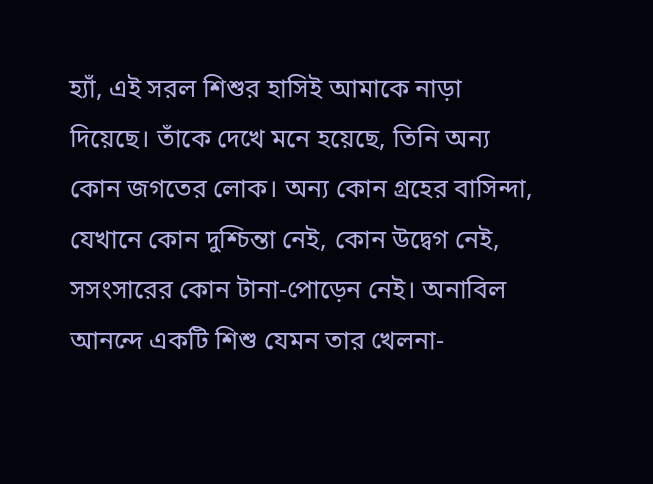হ্যাঁ, এই সরল শিশুর হাসিই আমাকে নাড়া দিয়েছে। তাঁকে দেখে মনে হয়েছে, তিনি অন্য কোন জগতের লোক। অন্য কোন গ্রহের বাসিন্দা, যেখানে কোন দুশ্চিন্তা নেই, কোন উদ্বেগ নেই, সসংসারের কোন টানা-পোড়েন নেই। অনাবিল আনন্দে একটি শিশু যেমন তার খেলনা-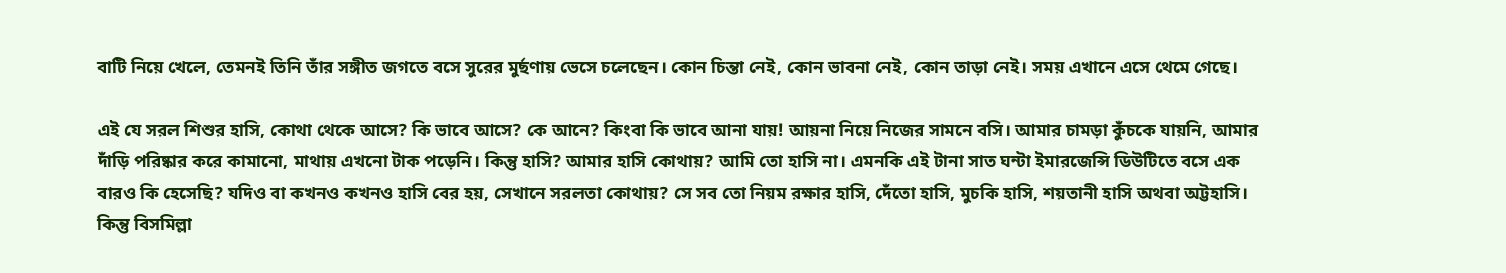বাটি নিয়ে খেলে, তেমনই তিনি তাঁর সঙ্গীত জগতে বসে সুরের মুর্ছণায় ভেসে চলেছেন। কোন চিন্তা নেই, কোন ভাবনা নেই, কোন তাড়া নেই। সময় এখানে এসে থেমে গেছে।

এই যে সরল শিশুর হাসি, কোথা থেকে আসে? কি ভাবে আসে? কে আনে? কিংবা কি ভাবে আনা যায়! আয়না নিয়ে নিজের সামনে বসি। আমার চামড়া কুঁচকে যায়নি, আমার দাঁড়ি পরিষ্কার করে কামানো, মাথায় এখনো টাক পড়েনি। কিন্তু হাসি? আমার হাসি কোথায়? আমি তো হাসি না। এমনকি এই টানা সাত ঘন্টা ইমারজেন্সি ডিউটিতে বসে এক বারও কি হেসেছি? যদিও বা কখনও কখনও হাসি বের হয়, সেখানে সরলতা কোথায়? সে সব তো নিয়ম রক্ষার হাসি, দেঁতো হাসি, মুচকি হাসি, শয়তানী হাসি অথবা অট্টহাসি। কিন্তু বিসমিল্লা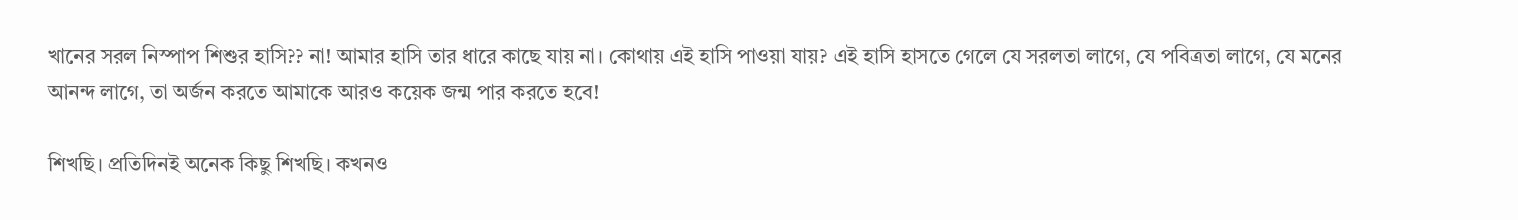খানের সরল নিস্পাপ শিশুর হাসি?? না! আমার হাসি তার ধারে কাছে যায় না। কোথায় এই হাসি পাওয়া যায়? এই হাসি হাসতে গেলে যে সরলতা লাগে, যে পবিত্রতা লাগে, যে মনের আনন্দ লাগে, তা অর্জন করতে আমাকে আরও কয়েক জন্ম পার করতে হবে!

শিখছি। প্রতিদিনই অনেক কিছু শিখছি। কখনও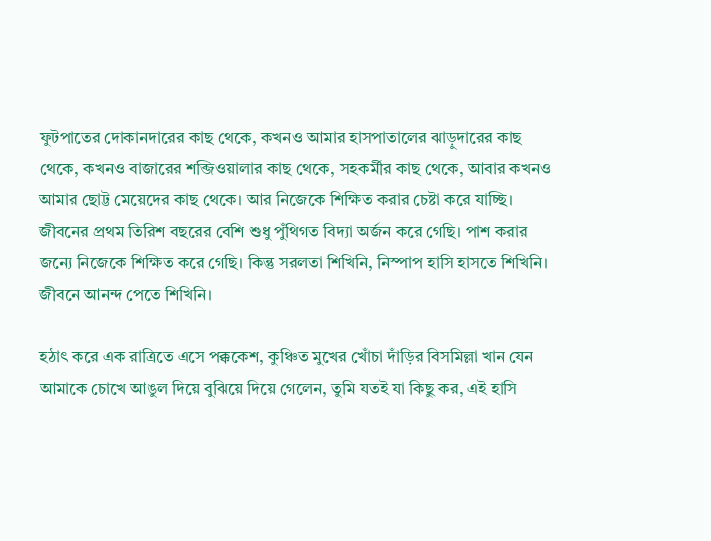ফুটপাতের দোকানদারের কাছ থেকে, কখনও আমার হাসপাতালের ঝাড়ুদারের কাছ থেকে, কখনও বাজারের শব্জিওয়ালার কাছ থেকে, সহকর্মীর কাছ থেকে, আবার কখনও আমার ছোট্ট মেয়েদের কাছ থেকে। আর নিজেকে শিক্ষিত করার চেষ্টা করে যাচ্ছি। জীবনের প্রথম তিরিশ বছরের বেশি শুধু পুঁথিগত বিদ্যা অর্জন করে গেছি। পাশ করার জন্যে নিজেকে শিক্ষিত করে গেছি। কিন্তু সরলতা শিখিনি, নিস্পাপ হাসি হাসতে শিখিনি। জীবনে আনন্দ পেতে শিখিনি।

হঠাৎ করে এক রাত্রিতে এসে পক্ককেশ, কুঞ্চিত মুখের খোঁচা দাঁড়ির বিসমিল্লা খান যেন আমাকে চোখে আঙুল দিয়ে বুঝিয়ে দিয়ে গেলেন, তুমি যতই যা কিছু কর, এই হাসি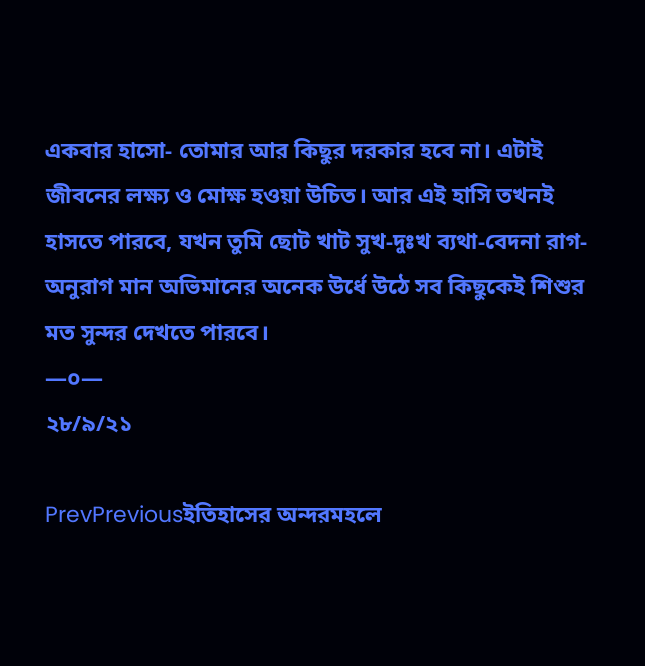একবার হাসো- তোমার আর কিছুর দরকার হবে না। এটাই জীবনের লক্ষ্য ও মোক্ষ হওয়া উচিত। আর এই হাসি তখনই হাসতে পারবে, যখন তুমি ছোট খাট সুখ-দুঃখ ব্যথা-বেদনা রাগ-অনুরাগ মান অভিমানের অনেক উর্ধে উঠে সব কিছুকেই শিশুর মত সুন্দর দেখতে পারবে।
—০—
২৮/৯/২১

PrevPreviousইতিহাসের অন্দরমহলে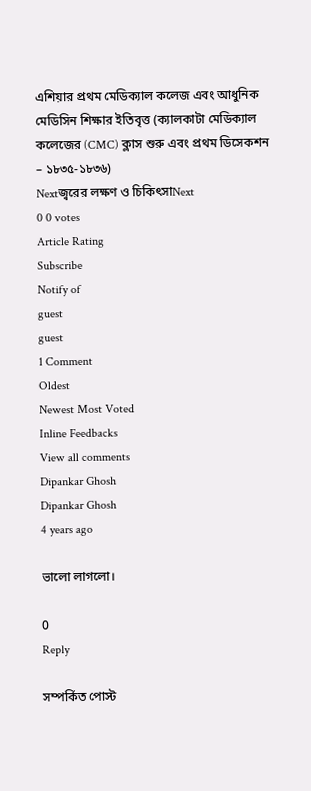এশিয়ার প্রথম মেডিক্যাল কলেজ এবং আধুনিক মেডিসিন শিক্ষার ইতিবৃত্ত (ক্যালকাটা মেডিক্যাল কলেজের (CMC) ক্লাস শুরু এবং প্রথম ডিসেকশন – ১৮৩৫-১৮৩৬)
Nextজ্বরের লক্ষণ ও চিকিৎসাNext
0 0 votes
Article Rating
Subscribe
Notify of
guest
guest
1 Comment
Oldest
Newest Most Voted
Inline Feedbacks
View all comments
Dipankar Ghosh
Dipankar Ghosh
4 years ago

ভালো লাগলো।

0
Reply

সম্পর্কিত পোস্ট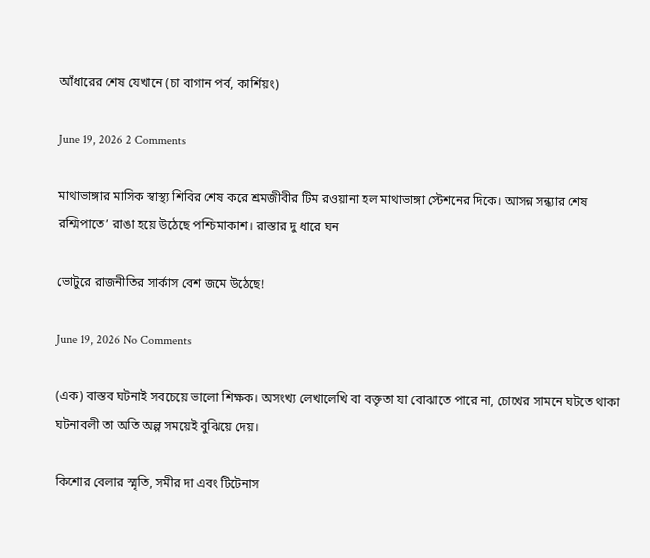আঁধারের শেষ যেখানে (চা বাগান পর্ব, কার্শিয়ং)

June 19, 2026 2 Comments

মাথাভাঙ্গার মাসিক স্বাস্থ্য শিবির শেষ করে শ্রমজীবীর টিম রওয়ানা হল মাথাভাঙ্গা স্টেশনের দিকে। আসন্ন সন্ধ্যার শেষ রশ্মিপাতে’ রাঙা হয়ে উঠেছে পশ্চিমাকাশ। রাস্তার দু ধারে ঘন

ভোটুরে রাজনীতির সার্কাস বেশ জমে উঠেছে!

June 19, 2026 No Comments

(এক) বাস্তব ঘটনাই সবচেয়ে ভালো শিক্ষক। অসংখ্য লেখালেখি বা বক্তৃতা যা বোঝাতে পারে না, চোখের সামনে ঘটতে থাকা ঘটনাবলী তা অতি অল্প সময়েই বুঝিয়ে দেয়।

কিশোর বেলার স্মৃতি, সমীর দা এবং টিটেনাস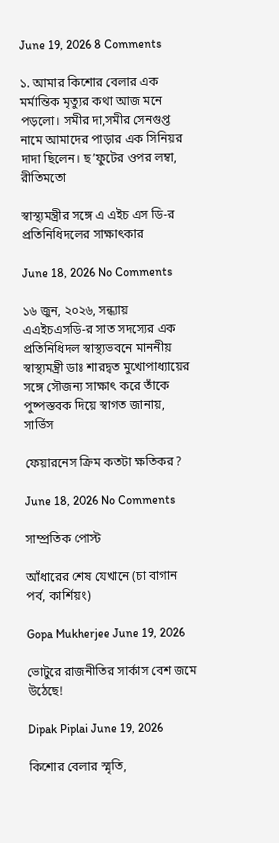June 19, 2026 8 Comments

১. আমার কিশোর বেলার এক মর্মান্তিক মৃত্যুর কথা আজ মনে পড়লো। সমীর দা,সমীর সেনগুপ্ত নামে আমাদের পাড়ার এক সিনিয়র দাদা ছিলেন। ছ’ফুটের ওপর লম্বা, রীতিমতো

স্বাস্থ্যমন্ত্রীর সঙ্গে এ এইচ এস ডি-র প্রতিনিধিদলের সাক্ষাৎকার

June 18, 2026 No Comments

১৬ জুন, ২০২৬, সন্ধ্যায় এএইচএসডি-র সাত সদস্যের এক প্রতিনিধিদল স্বাস্থ্যভবনে মাননীয় স্বাস্থ্যমন্ত্রী ডাঃ শারদ্বত মুখোপাধ্যায়ের সঙ্গে সৌজন্য সাক্ষাৎ করে তাঁকে পুষ্পস্তবক দিয়ে স্বাগত জানায়, সার্ভিস

ফেয়ারনেস ক্রিম কতটা ক্ষতিকর?

June 18, 2026 No Comments

সাম্প্রতিক পোস্ট

আঁধারের শেষ যেখানে (চা বাগান পর্ব, কার্শিয়ং)

Gopa Mukherjee June 19, 2026

ভোটুরে রাজনীতির সার্কাস বেশ জমে উঠেছে!

Dipak Piplai June 19, 2026

কিশোর বেলার স্মৃতি,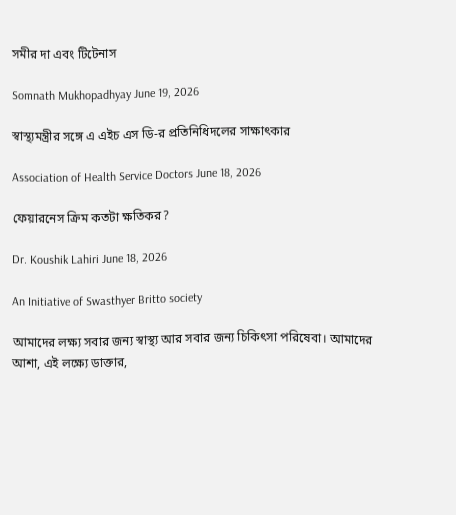সমীর দা এবং টিটেনাস

Somnath Mukhopadhyay June 19, 2026

স্বাস্থ্যমন্ত্রীর সঙ্গে এ এইচ এস ডি-র প্রতিনিধিদলের সাক্ষাৎকার

Association of Health Service Doctors June 18, 2026

ফেয়ারনেস ক্রিম কতটা ক্ষতিকর?

Dr. Koushik Lahiri June 18, 2026

An Initiative of Swasthyer Britto society

আমাদের লক্ষ্য সবার জন্য স্বাস্থ্য আর সবার জন্য চিকিৎসা পরিষেবা। আমাদের আশা, এই লক্ষ্যে ডাক্তার,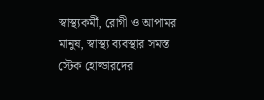স্বাস্থ্যকর্মী, রোগী ও আপামর মানুষ, স্বাস্থ্য ব্যবস্থার সমস্ত স্টেক হোল্ডারদের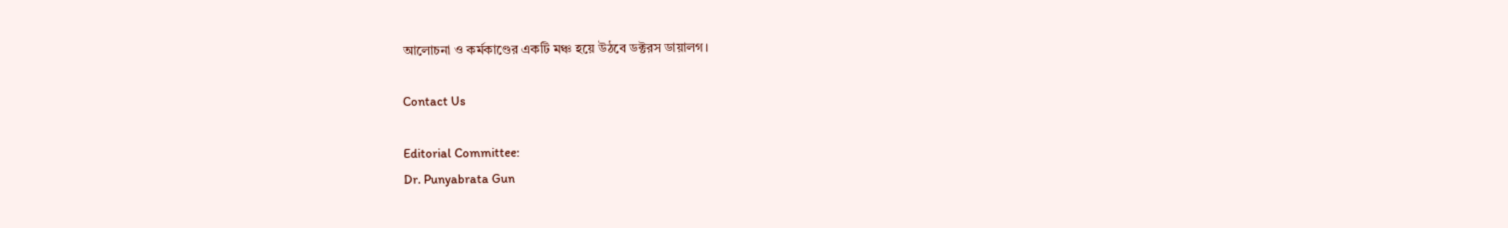আলোচনা ও কর্মকাণ্ডের একটি মঞ্চ হয়ে উঠবে ডক্টরস ডায়ালগ।

Contact Us

Editorial Committee:
Dr. Punyabrata Gun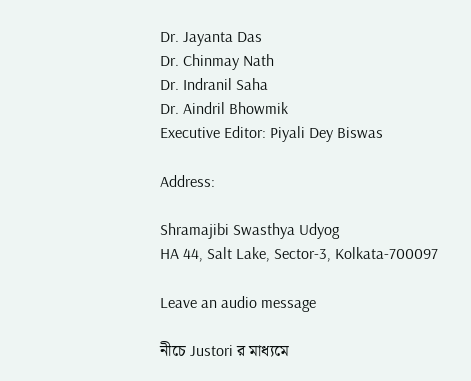Dr. Jayanta Das
Dr. Chinmay Nath
Dr. Indranil Saha
Dr. Aindril Bhowmik
Executive Editor: Piyali Dey Biswas

Address:

Shramajibi Swasthya Udyog
HA 44, Salt Lake, Sector-3, Kolkata-700097

Leave an audio message

নীচে Justori র মাধ্যমে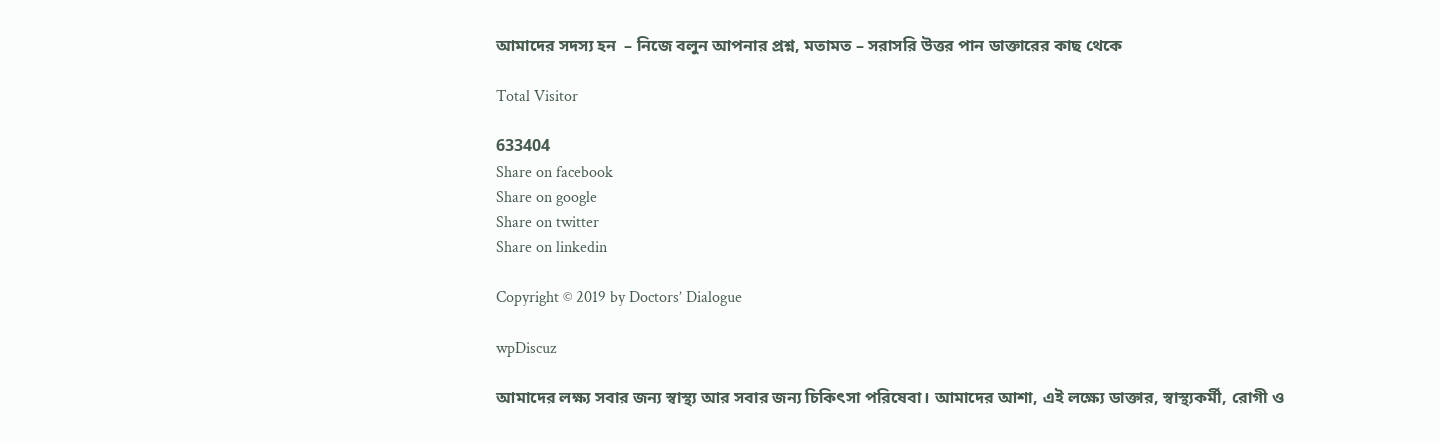আমাদের সদস্য হন  – নিজে বলুন আপনার প্রশ্ন, মতামত – সরাসরি উত্তর পান ডাক্তারের কাছ থেকে

Total Visitor

633404
Share on facebook
Share on google
Share on twitter
Share on linkedin

Copyright © 2019 by Doctors’ Dialogue

wpDiscuz

আমাদের লক্ষ্য সবার জন্য স্বাস্থ্য আর সবার জন্য চিকিৎসা পরিষেবা। আমাদের আশা, এই লক্ষ্যে ডাক্তার, স্বাস্থ্যকর্মী, রোগী ও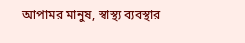আপামর মানুষ, স্বাস্থ্য ব্যবস্থার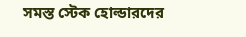সমস্ত স্টেক হোল্ডারদের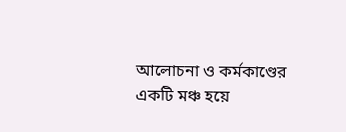আলোচনা ও কর্মকাণ্ডের একটি মঞ্চ হয়ে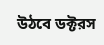উঠবে ডক্টরস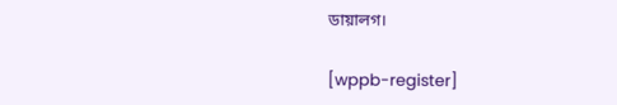ডায়ালগ।

[wppb-register]